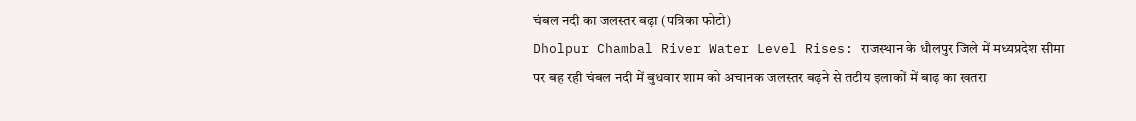चंबल नदी का जलस्तर बढ़ा (पत्रिका फोटो)
Dholpur Chambal River Water Level Rises: राजस्थान के धौलपुर जिले में मध्यप्रदेश सीमा पर बह रही चंबल नदी में बुधवार शाम को अचानक जलस्तर बढ़ने से तटीय इलाकों में बाढ़ का खतरा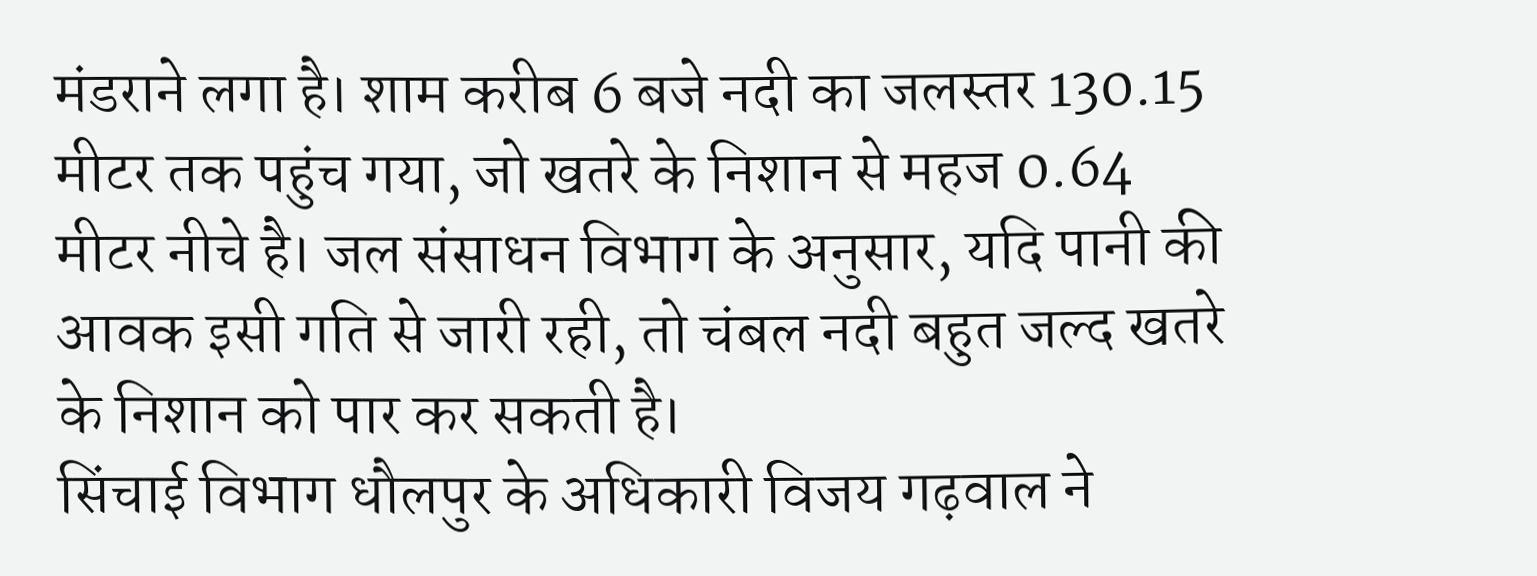मंडराने लगा है। शाम करीब 6 बजे नदी का जलस्तर 130.15 मीटर तक पहुंच गया, जो खतरे के निशान से महज 0.64 मीटर नीचे है। जल संसाधन विभाग के अनुसार, यदि पानी की आवक इसी गति से जारी रही, तो चंबल नदी बहुत जल्द खतरे के निशान को पार कर सकती है।
सिंचाई विभाग धौलपुर के अधिकारी विजय गढ़वाल ने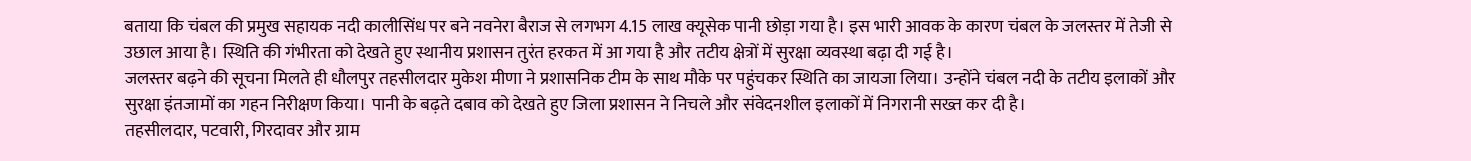बताया कि चंबल की प्रमुख सहायक नदी कालीसिंध पर बने नवनेरा बैराज से लगभग 4.15 लाख क्यूसेक पानी छोड़ा गया है। इस भारी आवक के कारण चंबल के जलस्तर में तेजी से उछाल आया है। स्थिति की गंभीरता को देखते हुए स्थानीय प्रशासन तुरंत हरकत में आ गया है और तटीय क्षेत्रों में सुरक्षा व्यवस्था बढ़ा दी गई है।
जलस्तर बढ़ने की सूचना मिलते ही धौलपुर तहसीलदार मुकेश मीणा ने प्रशासनिक टीम के साथ मौके पर पहुंचकर स्थिति का जायजा लिया। उन्होंने चंबल नदी के तटीय इलाकों और सुरक्षा इंतजामों का गहन निरीक्षण किया। पानी के बढ़ते दबाव को देखते हुए जिला प्रशासन ने निचले और संवेदनशील इलाकों में निगरानी सख्त कर दी है।
तहसीलदार, पटवारी, गिरदावर और ग्राम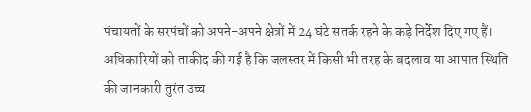पंचायतों के सरपंचों को अपने-अपने क्षेत्रों में 24 घंटे सतर्क रहने के कड़े निर्देश दिए गए हैं। अधिकारियों को ताकीद की गई है कि जलस्तर में किसी भी तरह के बदलाव या आपात स्थिति की जानकारी तुरंत उच्च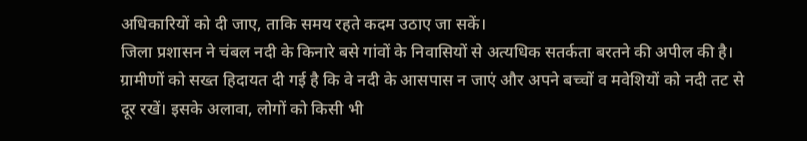अधिकारियों को दी जाए, ताकि समय रहते कदम उठाए जा सकें।
जिला प्रशासन ने चंबल नदी के किनारे बसे गांवों के निवासियों से अत्यधिक सतर्कता बरतने की अपील की है। ग्रामीणों को सख्त हिदायत दी गई है कि वे नदी के आसपास न जाएं और अपने बच्चों व मवेशियों को नदी तट से दूर रखें। इसके अलावा, लोगों को किसी भी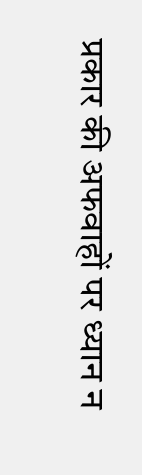प्रकार की अफवाहों पर ध्यान न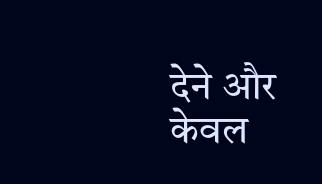देने और केवल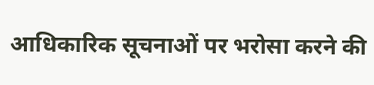आधिकारिक सूचनाओं पर भरोसा करने की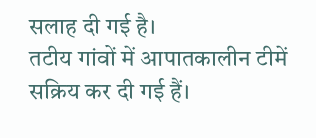सलाह दी गई है।
तटीय गांवों में आपातकालीन टीमें सक्रिय कर दी गई हैं।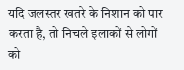यदि जलस्तर खतरे के निशान को पार करता है, तो निचले इलाकों से लोगों को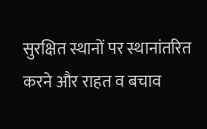सुरक्षित स्थानों पर स्थानांतरित करने और राहत व बचाव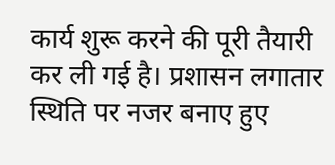कार्य शुरू करने की पूरी तैयारी कर ली गई है। प्रशासन लगातार स्थिति पर नजर बनाए हुए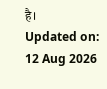है।
Updated on:
12 Aug 2026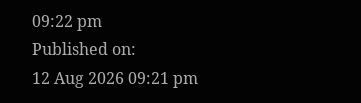09:22 pm
Published on:
12 Aug 2026 09:21 pm